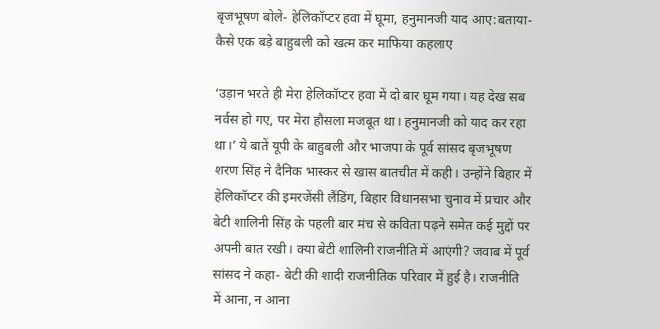बृजभूषण बोले- हेलिकॉप्टर हवा में घूमा, हनुमानजी याद आए:बताया- कैसे एक बड़े बाहुबली को खत्म कर माफिया कहलाए

‘उड़ान भरते ही मेरा हेलिकॉप्टर हवा में दो बार घूम गया। यह देख सब नर्वस हो गए, पर मेरा हौसला मजबूत था। हनुमानजी को याद कर रहा था।’ ये बातें यूपी के बाहुबली और भाजपा के पूर्व सांसद बृजभूषण शरण सिंह ने दैनिक भास्कर से खास बातचीत में कही। उन्होंने बिहार में हेलिकॉप्टर की इमरजेंसी लैंडिंग, बिहार विधानसभा चुनाव में प्रचार और बेटी शालिनी सिंह के पहली बार मंच से कविता पढ़ने समेत कई मुद्दों पर अपनी बात रखी। क्या बेटी शालिनी राजनीति में आएंगी? जवाब में पूर्व सांसद ने कहा- बेटी की शादी राजनीतिक परिवार में हुई है। राजनीति में आना, न आना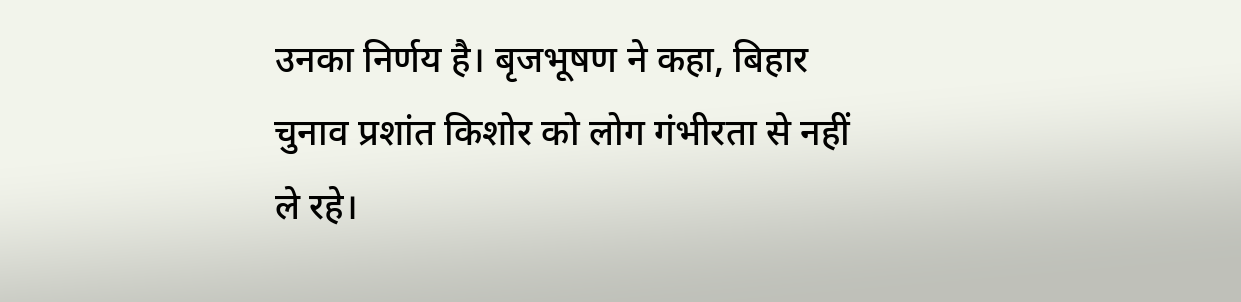उनका निर्णय है। बृजभूषण ने कहा, बिहार चुनाव प्रशांत किशोर को लोग गंभीरता से नहीं ले रहे।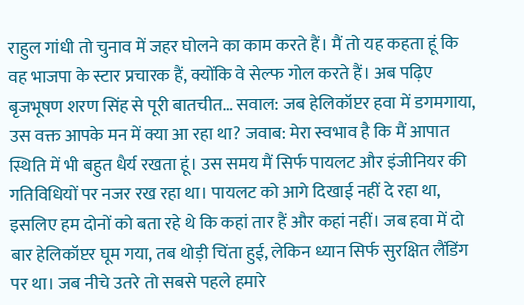राहुल गांधी तो चुनाव में जहर घोलने का काम करते हैं। मैं तो यह कहता हूं कि वह भाजपा के स्टार प्रचारक हैं, क्योंकि वे सेल्फ गोल करते हैं। अब पढ़िए बृजभूषण शरण सिंह से पूरी बातचीत… सवाल: जब हेलिकॉप्टर हवा में डगमगाया, उस वक्त आपके मन में क्या आ रहा था? जवाब: मेरा स्वभाव है कि मैं आपात स्थिति में भी बहुत धैर्य रखता हूं। उस समय मैं सिर्फ पायलट और इंजीनियर की गतिविधियों पर नजर रख रहा था। पायलट को आगे दिखाई नहीं दे रहा था, इसलिए हम दोनों को बता रहे थे कि कहां तार हैं और कहां नहीं। जब हवा में दो बार हेलिकॉप्टर घूम गया, तब थोड़ी चिंता हुई, लेकिन ध्यान सिर्फ सुरक्षित लैंडिंग पर था। जब नीचे उतरे तो सबसे पहले हमारे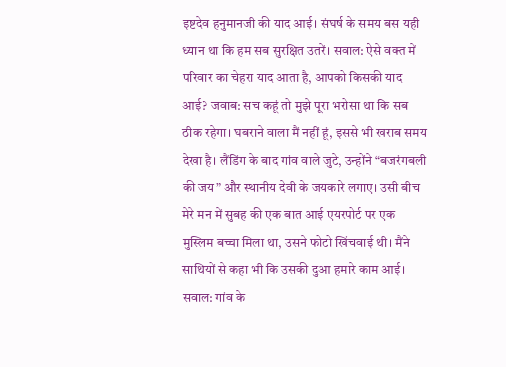इष्टदेव हनुमानजी की याद आई। संघर्ष के समय बस यही ध्यान था कि हम सब सुरक्षित उतरें। सवाल: ऐसे वक्त में परिवार का चेहरा याद आता है, आपको किसकी याद आई? जवाब: सच कहूं तो मुझे पूरा भरोसा था कि सब ठीक रहेगा। घबराने वाला मैं नहीं हूं, इससे भी खराब समय देखा है। लैंडिंग के बाद गांव वाले जुटे, उन्होंने “बजरंगबली की जय” और स्थानीय देवी के जयकारे लगाए। उसी बीच मेरे मन में सुबह की एक बात आई एयरपोर्ट पर एक मुस्लिम बच्चा मिला था, उसने फोटो खिंचवाई थी। मैंने साथियों से कहा भी कि उसकी दुआ हमारे काम आई। सवाल: गांव के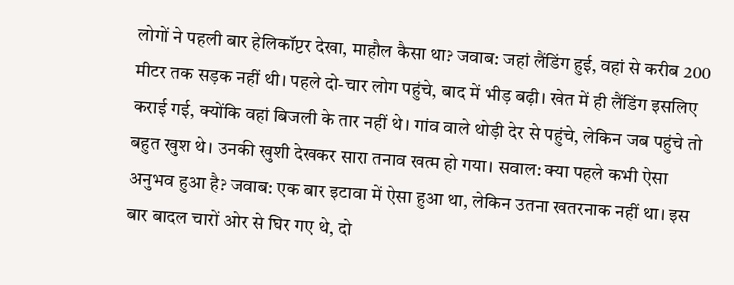लोगों ने पहली बार हेलिकॉप्टर देखा, माहौल कैसा था? जवाब: जहां लैंडिंग हुई, वहां से करीब 200 मीटर तक सड़क नहीं थी। पहले दो-चार लोग पहुंचे, बाद में भीड़ बढ़ी। खेत में ही लैंडिंग इसलिए कराई गई, क्योंकि वहां बिजली के तार नहीं थे। गांव वाले थोड़ी देर से पहुंचे, लेकिन जब पहुंचे तो बहुत खुश थे। उनकी खुशी देखकर सारा तनाव खत्म हो गया। सवाल: क्या पहले कभी ऐसा अनुभव हुआ है? जवाब: एक बार इटावा में ऐसा हुआ था, लेकिन उतना खतरनाक नहीं था। इस बार बादल चारों ओर से घिर गए थे, दो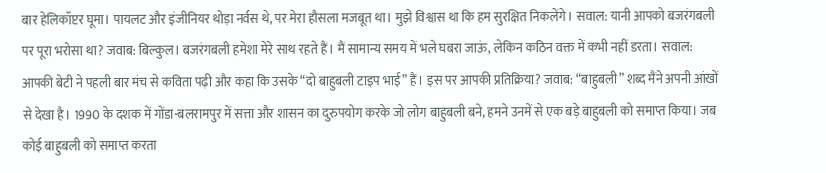बार हेलिकॉप्टर घूमा। पायलट और इंजीनियर थोड़ा नर्वस थे, पर मेरा हौसला मजबूत था। मुझे विश्वास था कि हम सुरक्षित निकलेंगे। सवाल: यानी आपको बजरंगबली पर पूरा भरोसा था? जवाब: बिल्कुल। बजरंगबली हमेशा मेरे साथ रहते हैं। मैं सामान्य समय में भले घबरा जाऊं, लेकिन कठिन वक्त में कभी नहीं डरता। सवाल: आपकी बेटी ने पहली बार मंच से कविता पढ़ी और कहा कि उसके “दो बाहुबली टाइप भाई” हैं। इस पर आपकी प्रतिक्रिया? जवाब: “बाहुबली” शब्द मैंने अपनी आंखों से देखा है। 1990 के दशक में गोंडा-बलरामपुर में सत्ता और शासन का दुरुपयोग करके जो लोग बाहुबली बने, हमने उनमें से एक बड़े बाहुबली को समाप्त किया। जब कोई बाहुबली को समाप्त करता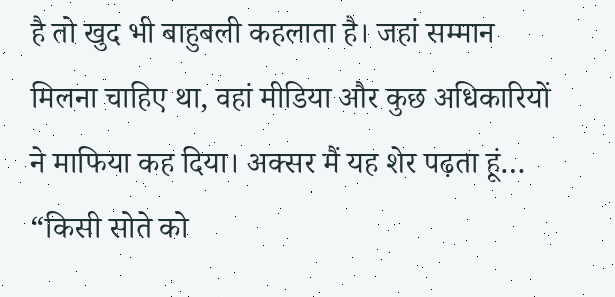है तो खुद भी बाहुबली कहलाता है। जहां सम्मान मिलना चाहिए था, वहां मीडिया और कुछ अधिकारियों ने माफिया कह दिया। अक्सर मैं यह शेर पढ़ता हूं… “किसी सोते को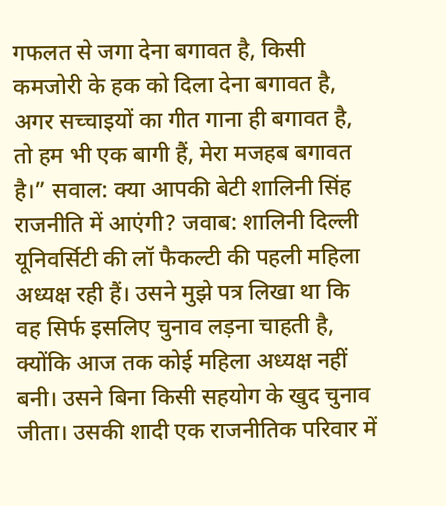गफलत से जगा देना बगावत है, किसी कमजोरी के हक को दिला देना बगावत है, अगर सच्चाइयों का गीत गाना ही बगावत है, तो हम भी एक बागी हैं, मेरा मजहब बगावत है।” सवाल: क्या आपकी बेटी शालिनी सिंह राजनीति में आएंगी? जवाब: शालिनी दिल्ली यूनिवर्सिटी की लॉ फैकल्टी की पहली महिला अध्यक्ष रही हैं। उसने मुझे पत्र लिखा था कि वह सिर्फ इसलिए चुनाव लड़ना चाहती है, क्योंकि आज तक कोई महिला अध्यक्ष नहीं बनी। उसने बिना किसी सहयोग के खुद चुनाव जीता। उसकी शादी एक राजनीतिक परिवार में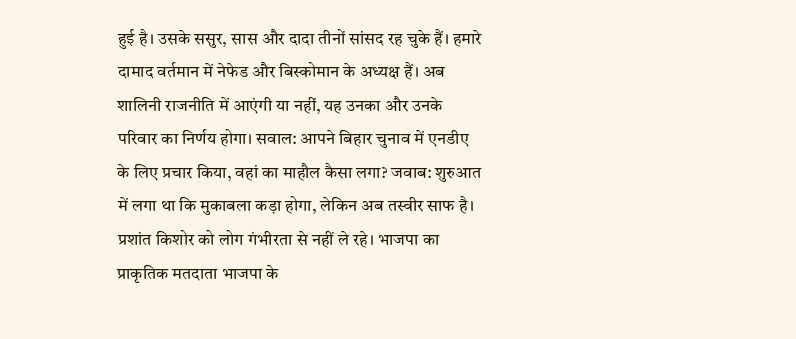हुई है। उसके ससुर, सास और दादा तीनों सांसद रह चुके हैं। हमारे दामाद वर्तमान में नेफेड और बिस्कोमान के अध्यक्ष हैं। अब शालिनी राजनीति में आएंगी या नहीं, यह उनका और उनके परिवार का निर्णय होगा। सवाल: आपने बिहार चुनाव में एनडीए के लिए प्रचार किया, वहां का माहौल कैसा लगा? जवाब: शुरुआत में लगा था कि मुकाबला कड़ा होगा, लेकिन अब तस्वीर साफ है। प्रशांत किशोर को लोग गंभीरता से नहीं ले रहे। भाजपा का प्राकृतिक मतदाता भाजपा के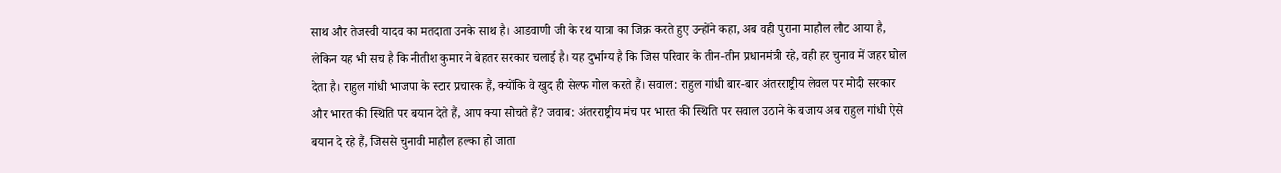साथ और तेजस्वी यादव का मतदाता उनके साथ है। आडवाणी जी के रथ यात्रा का जिक्र करते हुए उन्होंने कहा, अब वही पुराना माहौल लौट आया है, लेकिन यह भी सच है कि नीतीश कुमार ने बेहतर सरकार चलाई है। यह दुर्भाग्य है कि जिस परिवार के तीन-तीन प्रधानमंत्री रहे, वही हर चुनाव में जहर घोल देता है। राहुल गांधी भाजपा के स्टार प्रचारक हैं, क्योंकि वे खुद ही सेल्फ गोल करते हैं। सवाल: राहुल गांधी बार-बार अंतरराष्ट्रीय लेवल पर मोदी सरकार और भारत की स्थिति पर बयान देते हैं, आप क्या सोचते हैं? जवाब: अंतरराष्ट्रीय मंच पर भारत की स्थिति पर सवाल उठाने के बजाय अब राहुल गांधी ऐसे बयान दे रहे हैं, जिससे चुनावी माहौल हल्का हो जाता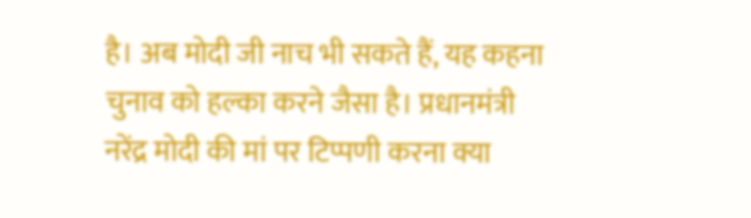है। अब मोदी जी नाच भी सकते हैं, यह कहना चुनाव को हल्का करने जैसा है। प्रधानमंत्री नरेंद्र मोदी की मां पर टिप्पणी करना क्या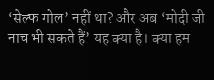‘सेल्फ गोल’ नहीं था? और अब ‘मोदी जी नाच भी सकते हैं’ यह क्या है। क्या हम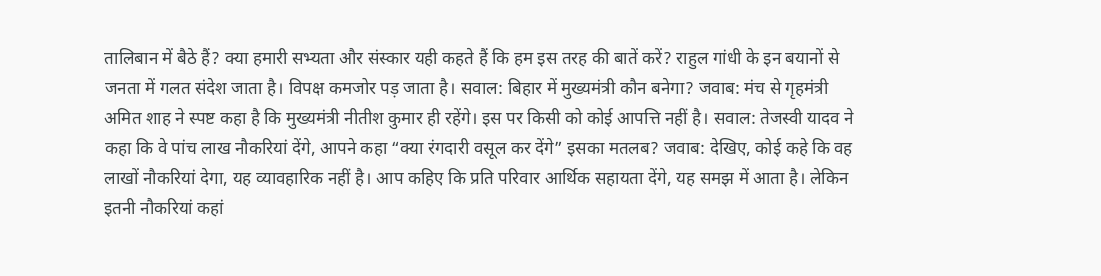तालिबान में बैठे हैं? क्या हमारी सभ्यता और संस्कार यही कहते हैं कि हम इस तरह की बातें करें? राहुल गांधी के इन बयानों से जनता में गलत संदेश जाता है। विपक्ष कमजोर पड़ जाता है। सवाल: बिहार में मुख्यमंत्री कौन बनेगा? जवाब: मंच से गृहमंत्री अमित शाह ने स्पष्ट कहा है कि मुख्यमंत्री नीतीश कुमार ही रहेंगे। इस पर किसी को कोई आपत्ति नहीं है। सवाल: तेजस्वी यादव ने कहा कि वे पांच लाख नौकरियां देंगे, आपने कहा “क्या रंगदारी वसूल कर देंगे” इसका मतलब? जवाब: देखिए, कोई कहे कि वह लाखों नौकरियां देगा, यह व्यावहारिक नहीं है। आप कहिए कि प्रति परिवार आर्थिक सहायता देंगे, यह समझ में आता है। लेकिन इतनी नौकरियां कहां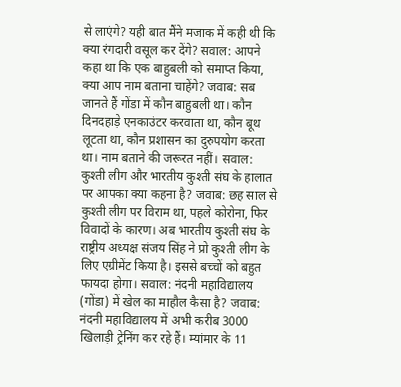से लाएंगे? यही बात मैंने मजाक में कही थी कि क्या रंगदारी वसूल कर देंगे? सवाल: आपने कहा था कि एक बाहुबली को समाप्त किया, क्या आप नाम बताना चाहेंगे? जवाब: सब जानते हैं गोंडा में कौन बाहुबली था। कौन दिनदहाड़े एनकाउंटर करवाता था, कौन बूथ लूटता था, कौन प्रशासन का दुरुपयोग करता था। नाम बताने की जरूरत नहीं। सवाल: कुश्ती लीग और भारतीय कुश्ती संघ के हालात पर आपका क्या कहना है? जवाब: छह साल से कुश्ती लीग पर विराम था, पहले कोरोना, फिर विवादों के कारण। अब भारतीय कुश्ती संघ के राष्ट्रीय अध्यक्ष संजय सिंह ने प्रो कुश्ती लीग के लिए एग्रीमेंट किया है। इससे बच्चों को बहुत फायदा होगा। सवाल: नंदनी महाविद्यालय (गोंडा) में खेल का माहौल कैसा है? जवाब: नंदनी महाविद्यालय में अभी करीब 3000 खिलाड़ी ट्रेनिंग कर रहे हैं। म्यांमार के 11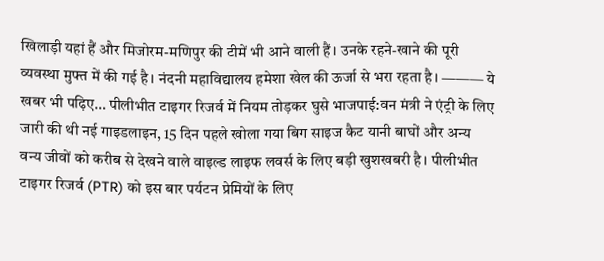खिलाड़ी यहां हैं और मिजोरम-मणिपुर की टीमें भी आने वाली हैं। उनके रहने-खाने की पूरी व्यवस्था मुफ्त में की गई है। नंदनी महाविद्यालय हमेशा खेल की ऊर्जा से भरा रहता है। ——— ये खबर भी पढ़िए… पीलीभीत टाइगर रिजर्व में नियम तोड़कर घुसे भाजपाई:वन मंत्री ने एंट्री के लिए जारी की थी नई गाइडलाइन, 15 दिन पहले खोला गया बिग साइज कैट यानी बाघों और अन्य वन्य जीवों को करीब से देखने वाले वाइल्ड लाइफ लवर्स के लिए बड़ी खुशखबरी है। पीलीभीत टाइगर रिजर्व (PTR) को इस बार पर्यटन प्रेमियों के लिए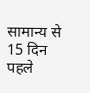सामान्य से 15 दिन पहले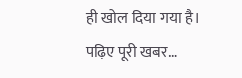ही खोल दिया गया है। पढ़िए पूरी खबर…